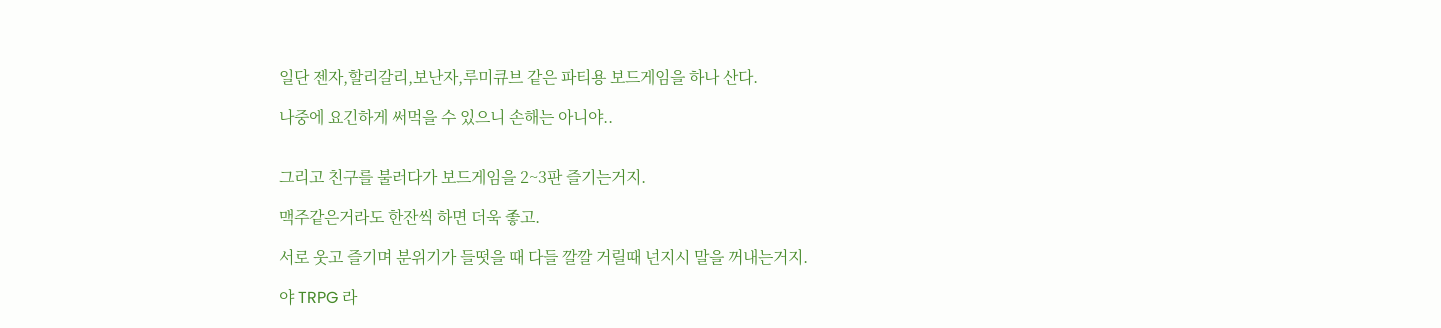일단 젠자,할리갈리,보난자,루미큐브 같은 파티용 보드게임을 하나 산다.

나중에 요긴하게 써먹을 수 있으니 손해는 아니야..


그리고 친구를 불러다가 보드게임을 2~3판 즐기는거지.

맥주같은거라도 한잔씩 하면 더욱 좋고.

서로 웃고 즐기며 분위기가 들떳을 때 다들 깔깔 거릴때 넌지시 말을 꺼내는거지.

야 TRPG 라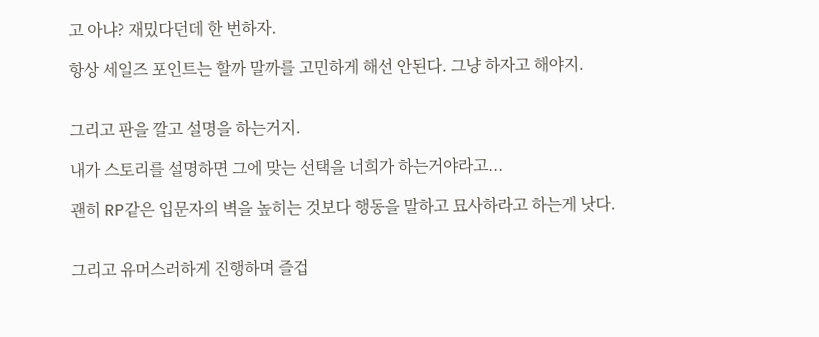고 아냐? 재밌다던데 한 번하자.

항상 세일즈 포인트는 할까 말까를 고민하게 해선 안된다. 그냥 하자고 해야지.


그리고 판을 깔고 설명을 하는거지.

내가 스토리를 설명하면 그에 맞는 선택을 너희가 하는거야라고...

괜히 RP같은 입문자의 벽을 높히는 것보다 행동을 말하고 묘사하라고 하는게 낫다.


그리고 유머스러하게 진행하며 즐겁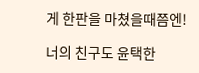게 한판을 마쳤을때쯤엔!

너의 친구도 윤택한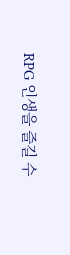RPG 인생을 즐길 수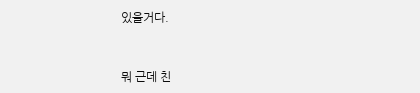있을거다.


뭐 근데 친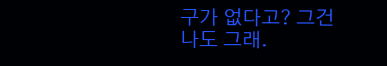구가 없다고? 그건 나도 그래.